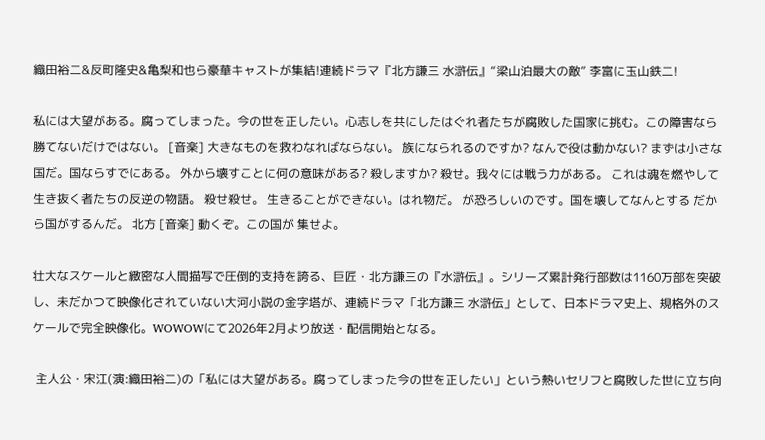織田裕二&反町隆史&亀梨和也ら豪華キャストが集結!連続ドラマ『北方謙三 水滸伝』“梁山泊最大の敵” 李富に玉山鉄二!

私には大望がある。腐ってしまった。今の世を正したい。心志しを共にしたはぐれ者たちが腐敗した国家に挑む。この障害なら勝てないだけではない。 [音楽] 大きなものを救わなればならない。 族になられるのですか? なんで役は動かない? まずは小さな国だ。国ならすでにある。 外から壊すことに何の意味がある? 殺しますか? 殺せ。我々には戦う力がある。 これは魂を燃やして生き抜く者たちの反逆の物語。 殺せ殺せ。 生きることができない。はれ物だ。 が恐ろしいのです。国を壊してなんとする だから国がするんだ。 北方 [音楽] 動くぞ。この国が 集せよ。

壮大なスケールと緻密な人間描写で圧倒的支持を誇る、巨匠・北方謙三の『水滸伝』。シリーズ累計発行部数は1160万部を突破し、未だかつて映像化されていない大河小説の金字塔が、連続ドラマ「北方謙三 水滸伝」として、日本ドラマ史上、規格外のスケールで完全映像化。WOWOWにて2026年2月より放送・配信開始となる。

 主人公・宋江(演:織田裕二)の「私には大望がある。腐ってしまった今の世を正したい」という熱いセリフと腐敗した世に立ち向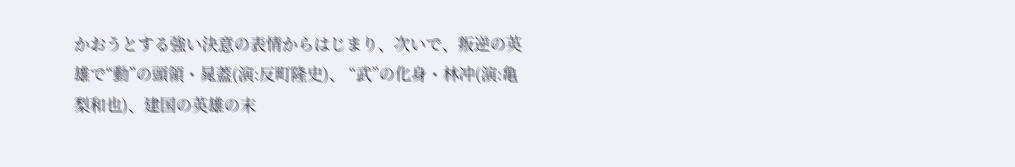かおうとする強い決意の表情からはじまり、次いで、叛逆の英雄で“動”の頭領・晁蓋(演:反町隆史)、 “武”の化身・林冲(演:亀梨和也)、建国の英雄の末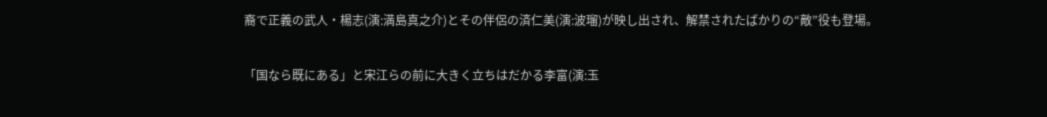裔で正義の武人・楊志(演:満島真之介)とその伴侶の済仁美(演:波瑠)が映し出され、解禁されたばかりの“敵”役も登場。

「国なら既にある」と宋江らの前に大きく立ちはだかる李富(演:玉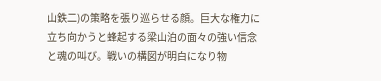山鉄二)の策略を張り巡らせる顔。巨大な権力に立ち向かうと蜂起する梁山泊の面々の強い信念と魂の叫び。戦いの構図が明白になり物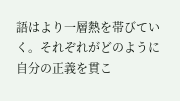語はより一層熱を帯びていく。それぞれがどのように自分の正義を貫こ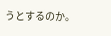うとするのか。